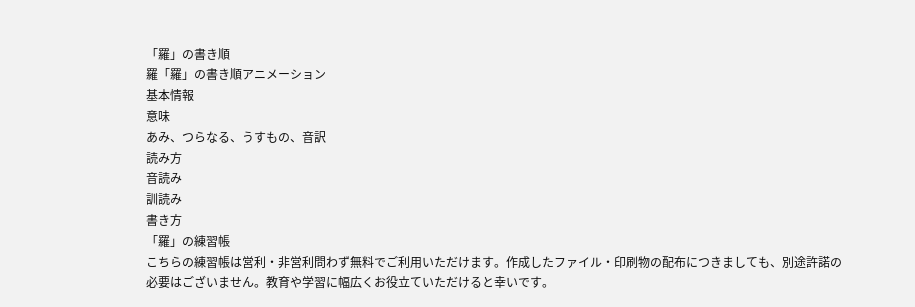「羅」の書き順
羅「羅」の書き順アニメーション
基本情報
意味
あみ、つらなる、うすもの、音訳
読み方
音読み
訓読み
書き方
「羅」の練習帳
こちらの練習帳は営利・非営利問わず無料でご利用いただけます。作成したファイル・印刷物の配布につきましても、別途許諾の必要はございません。教育や学習に幅広くお役立ていただけると幸いです。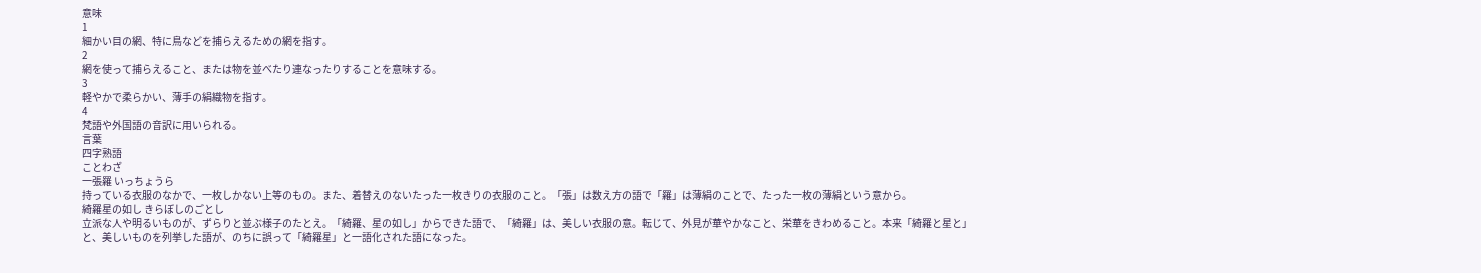意味
1
細かい目の網、特に鳥などを捕らえるための網を指す。
2
網を使って捕らえること、または物を並べたり連なったりすることを意味する。
3
軽やかで柔らかい、薄手の絹織物を指す。
4
梵語や外国語の音訳に用いられる。
言葉
四字熟語
ことわざ
一張羅 いっちょうら
持っている衣服のなかで、一枚しかない上等のもの。また、着替えのないたった一枚きりの衣服のこと。「張」は数え方の語で「羅」は薄絹のことで、たった一枚の薄絹という意から。
綺羅星の如し きらぼしのごとし
立派な人や明るいものが、ずらりと並ぶ様子のたとえ。「綺羅、星の如し」からできた語で、「綺羅」は、美しい衣服の意。転じて、外見が華やかなこと、栄華をきわめること。本来「綺羅と星と」と、美しいものを列挙した語が、のちに誤って「綺羅星」と一語化された語になった。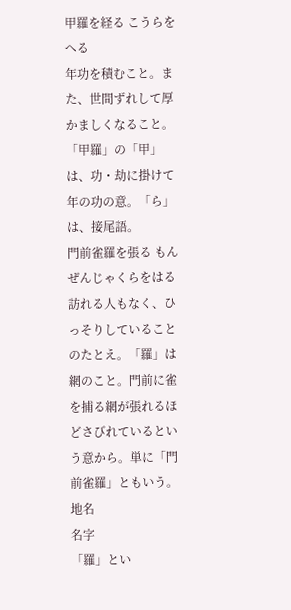甲羅を経る こうらをへる
年功を積むこと。また、世間ずれして厚かましくなること。「甲羅」の「甲」は、功・劫に掛けて年の功の意。「ら」は、接尾語。
門前雀羅を張る もんぜんじゃくらをはる
訪れる人もなく、ひっそりしていることのたとえ。「羅」は網のこと。門前に雀を捕る網が張れるほどさびれているという意から。単に「門前雀羅」ともいう。
地名
名字
「羅」とい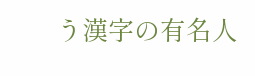う漢字の有名人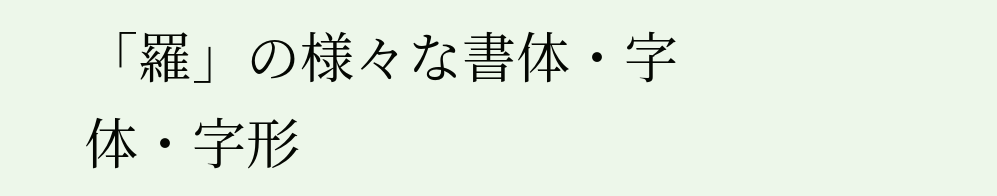「羅」の様々な書体・字体・字形